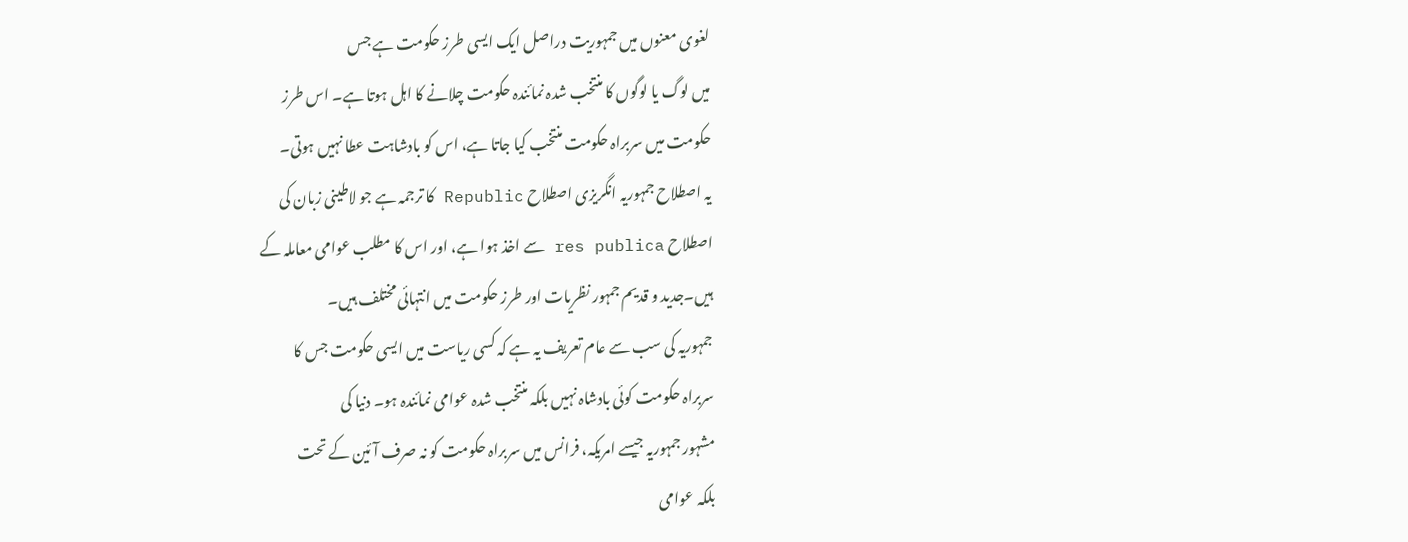لغوی معنوں میں جمہوریت دراصل ایک ایسی طرز حکومت ہے جس
میں لوگ یا لوگوں کا منتخب شدہ نمائندہ حکومت چلانے کا اہل ہوتا ہے۔ اس طرز
حکومت میں سربراہ حکومت منتخب کیا جاتا ہے، اس کو بادشاہت عطا نہیں ہوتی۔
یہ اصطلاح جمہوریہ انگریزی اصطلاح Republic کا ترجمہ ہے جو لاطینی زبان کی
اصطلاح res publica سے اخذ ہوا ہے، اور اس کا مطلب عوامی معاملہ کے
ہیں۔جدید و قدیم جمہور نظریات اور طرز حکومت میں انتہائی مختلف ہیں۔
جمہوریہ کی سب سے عام تعریف یہ ہے کہ کسی ریاست میں ایسی حکومت جس کا
سربراہ حکومت کوئی بادشاہ نہیں بلکہ منتخب شدہ عوامی نمائندہ ہو۔ دنیا کی
مشہور جمہوریہ جیسے امریکہ، فرانس میں سربراہ حکومت کو نہ صرف آئین کے تحت
بلکہ عوامی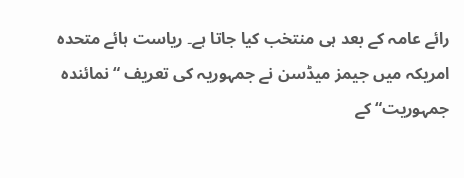رائے عامہ کے بعد ہی منتخب کیا جاتا ہے۔ ریاست ہائے متحدہ
امریکہ میں جیمز میڈسن نے جمہوریہ کی تعریف “نمائندہ جمہوریت“ کے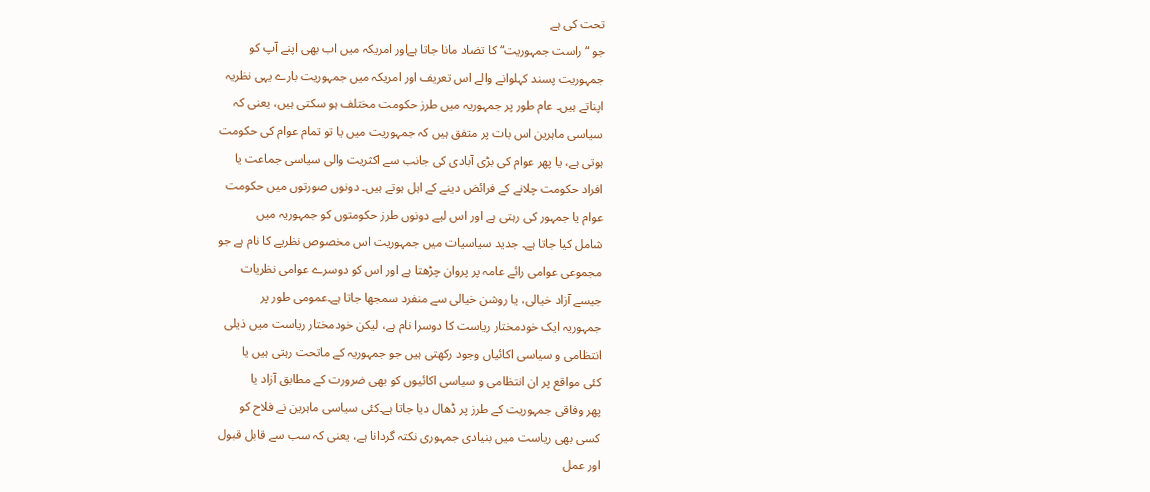تحت کی ہے
جو “راست جمہوریت“ کا تضاد مانا جاتا ہےاور امریکہ میں اب بھی اپنے آپ کو
جمہوریت پسند کہلوانے والے اس تعریف اور امریکہ میں جمہوریت بارے یہی نظریہ
اپناتے ہیں۔ عام طور پر جمہوریہ میں طرز حکومت مختلف ہو سکتی ہیں، یعنی کہ
سیاسی ماہرین اس بات پر متفق ہیں کہ جمہوریت میں یا تو تمام عوام کی حکومت
ہوتی ہے، یا پھر عوام کی بڑی آبادی کی جانب سے اکثریت والی سیاسی جماعت یا
افراد حکومت چلانے کے فرائض دینے کے اہل ہوتے ہیں۔ دونوں صورتوں میں حکومت
عوام یا جمہور کی رہتی ہے اور اس لیے دونوں طرز حکومتوں کو جمہوریہ میں
شامل کیا جاتا ہے۔ جدید سیاسیات میں جمہوریت اس مخصوص نظریے کا نام ہے جو
مجموعی عوامی رائے عامہ پر پروان چڑھتا ہے اور اس کو دوسرے عوامی نظریات
جیسے آزاد خیالی، یا روشن خیالی سے منفرد سمجھا جاتا ہے۔عمومی طور پر
جمہوریہ ایک خودمختار ریاست کا دوسرا نام ہے، لیکن خودمختار ریاست میں ذیلی
انتظامی و سیاسی اکائیاں وجود رکھتی ہیں جو جمہوریہ کے ماتحت رہتی ہیں یا
کئی مواقع پر ان انتظامی و سیاسی اکائیوں کو بھی ضرورت کے مطابق آزاد یا
پھر وفاقی جمہوریت کے طرز پر ڈھال دیا جاتا ہے۔کئی سیاسی ماہرین نے فلاح کو
کسی بھی ریاست میں بنیادی جمہوری نکتہ گردانا ہے، یعنی کہ سب سے قابل قبول
اور عمل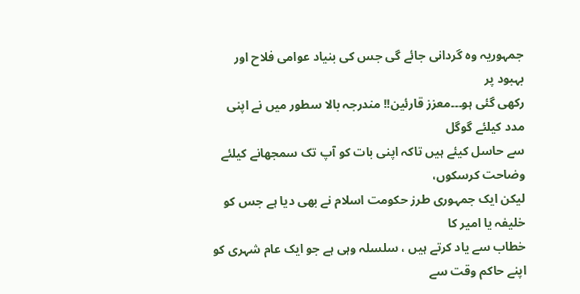جمہوریہ وہ گردانی جائے گی جس کی بنیاد عوامی فلاح اور بہبود پر
رکھی گئی ہو۔۔۔معزز قارئین!! مندرجہ بالا سطور میں نے اپنی مدد کیلئے گوگل
سے حاسل کیئے ہیں تاکہ اپنی بات کو آپ تک سمجھانے کیلئے وضاحت کرسکوں،
لیکن ایک جمہوری طرز حکومت اسلام نے بھی دیا ہے جس کو خلیفہ یا امیر کا
خطاب سے یاد کرتے ہیں ، سلسلہ وہی ہے جو ایک عام شہری کو اپنے حاکم وقت سے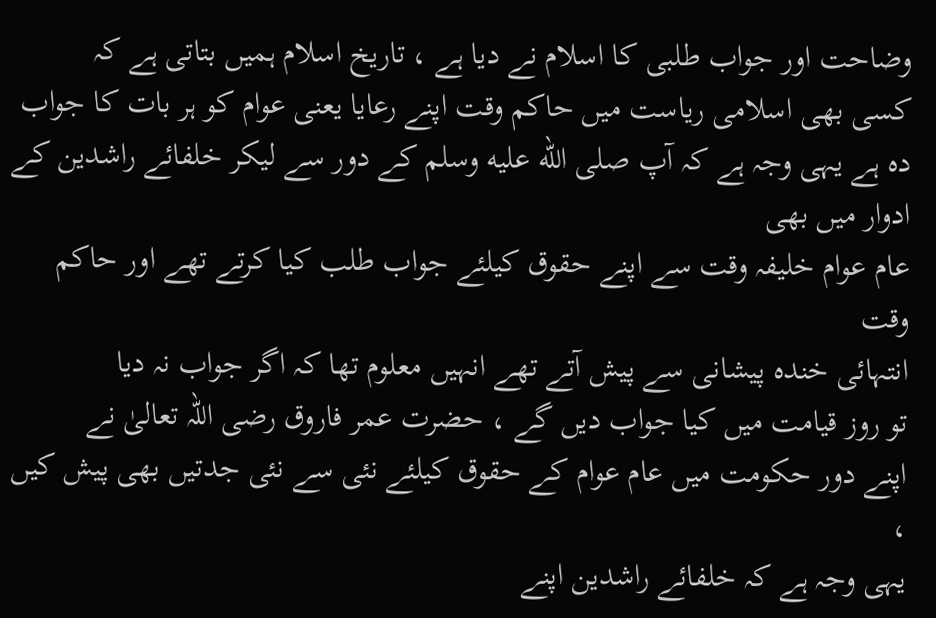وضاحت اور جواب طلبی کا اسلام نے دیا ہے ، تاریخ اسلام ہمیں بتاتی ہے کہ
کسی بھی اسلامی ریاست میں حاکم وقت اپنے رعایا یعنی عوام کو ہر بات کا جواب
دہ ہے یہی وجہ ہے کہ آپ صلى الله عليه وسلم کے دور سے لیکر خلفائے راشدین کے ادوار میں بھی
عام عوام خلیفہ وقت سے اپنے حقوق کیلئے جواب طلب کیا کرتے تھے اور حاکم وقت
انتہائی خندہ پیشانی سے پیش آتے تھے انہیں معلوم تھا کہ اگر جواب نہ دیا
تو روز قیامت میں کیا جواب دیں گے ، حضرت عمر فاروق رضی اللہ تعالیٰ نے
اپنے دور حکومت میں عام عوام کے حقوق کیلئے نئی سے نئی جدتیں بھی پیش کیں ،
یہی وجہ ہے کہ خلفائے راشدین اپنے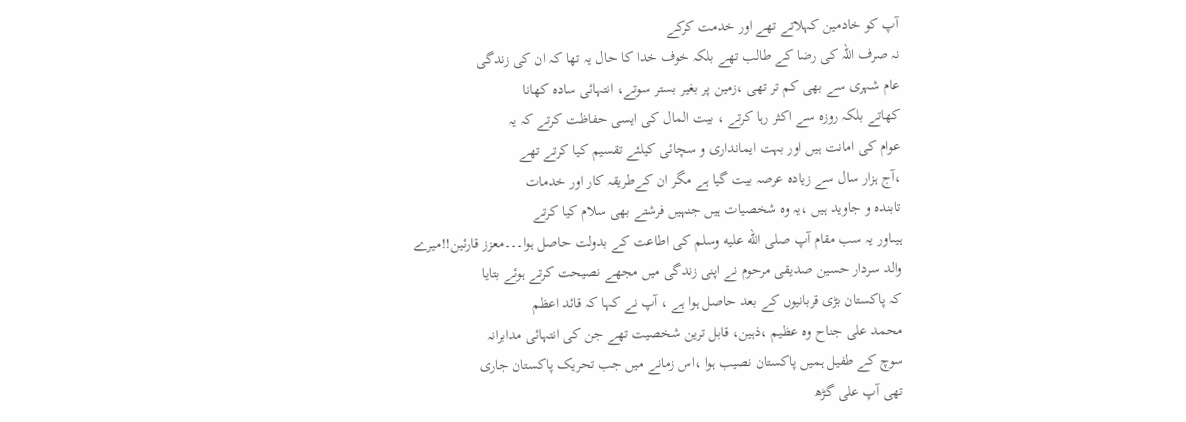آپ کو خادمین کہلاتے تھے اور خدمت کرکے
نہ صرف اللہ کی رضا کے طالب تھے بلکہ خوف خدا کا حال یہ تھا کہ ان کی زندگی
عام شہری سے بھی کم تر تھی ،زمین پر بغیر بستر سوتے، انتہائی سادہ کھانا
کھاتے بلکہ روزہ سے اکثر رہا کرتے ، بیت المال کی ایسی حفاظت کرتے کہ یہ
عوام کی امانت ہیں اور بہت ایمانداری و سچائی کیلئے تقسیم کیا کرتے تھے
،آج ہزار سال سے زیادہ عرصہ بیت گیا ہے مگر ان کےطریقہ کار اور خدمات
تابندہ و جاوید ہیں ،یہ وہ شخصیات ہیں جنہیں فرشتے بھی سلام کیا کرتے
ہیںاور یہ سب مقام آپ صلى الله عليه وسلم کی اطاعت کے بدولت حاصل ہوا۔۔۔معزز قارئین!!میرے
والد سردار حسین صدیقی مرحوم نے اپنی زندگی میں مجھے نصیحت کرتے ہوئے بتایا
کہ پاکستان بڑی قربانیوں کے بعد حاصل ہوا ہے ، آپ نے کہا کہ قائد اعظم
محمد علی جناح وہ عظیم ،ذہین، قابل ترین شخصیت تھے جن کی انتہائی مدابرانہ
سوچ کے طفیل ہمیں پاکستان نصیب ہوا ،اس زمانے میں جب تحریک پاکستان جاری
تھی آپ علی گڑھ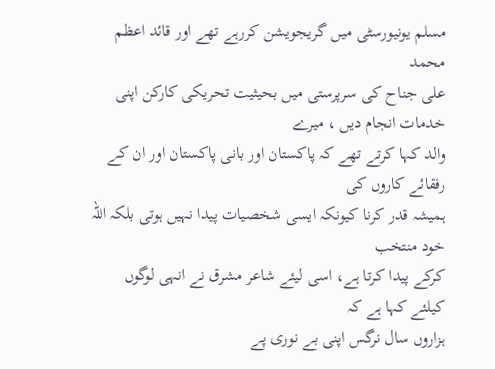مسلم یونیورسٹی میں گریجویشن کررہے تھے اور قائد اعظم محمد
علی جناح کی سرپرستی میں بحیثیت تحریکی کارکن اپنی خدمات انجام دیں ، میرے
والد کہا کرتے تھے کہ پاکستان اور بانی پاکستان اور ان کے رفقائے کاروں کی
ہمیشہ قدر کرنا کیونکہ ایسی شخصیات پیدا نہیں ہوتی بلکہ اللہ خود منتخب
کرکے پیدا کرتا ہے، اسی لیئے شاعر مشرق نے انہی لوگوں کیلئے کہا ہے کہ
ہزاروں سال نرگس اپنی بے نوری پے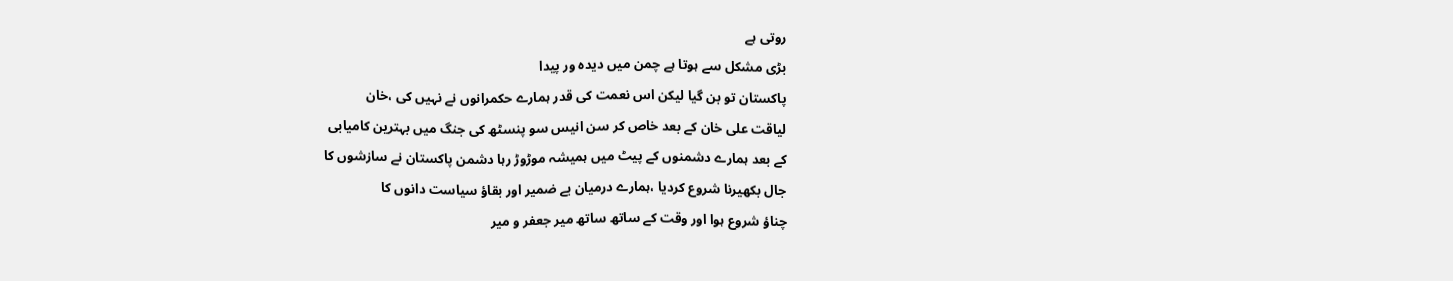روتی ہے
بڑی مشکل سے ہوتا ہے چمن میں دیدہ ور پیدا
پاکستان تو بن گیا لیکن اس نعمت کی قدر ہمارے حکمرانوں نے نہیں کی ،خان
لیاقت علی خان کے بعد خاص کر سن انیس سو پنسٹھ کی جنگ میں بہترین کامیابی
کے بعد ہمارے دشمنوں کے پیٹ میں ہمیشہ موڑوڑ رہا دشمن پاکستان نے سازشوں کا
جال بکھیرنا شروع کردیا ،ہمارے درمیان بے ضمیر اور بقاؤ سیاست دانوں کا
چناؤ شروع ہوا اور وقت کے ساتھ ساتھ میر جعفر و میر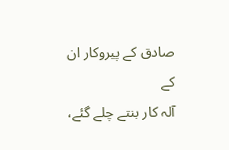صادق کے پیروکار ان کے
آلہ کار بنتے چلے گئے،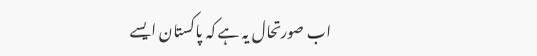اب صورتحال یہ ہے کہ پاکستان ایسے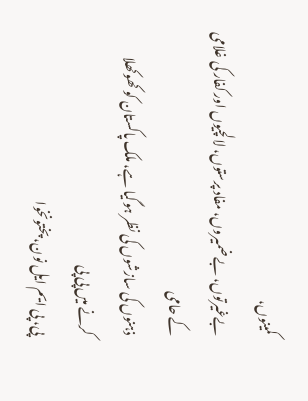کمینوں،
بےغیرتوں، بے ضمیروں، مفاد پرستوں، لالچیوں اور کفار کی غلامی کے حامی
ذہنوں کی سازشوں کی نظر ہوگیا ہے، ملک پاکستان کو کھوکھلا کرنے میں پی پی
پی، پی ایم ایل نون، پختونخوا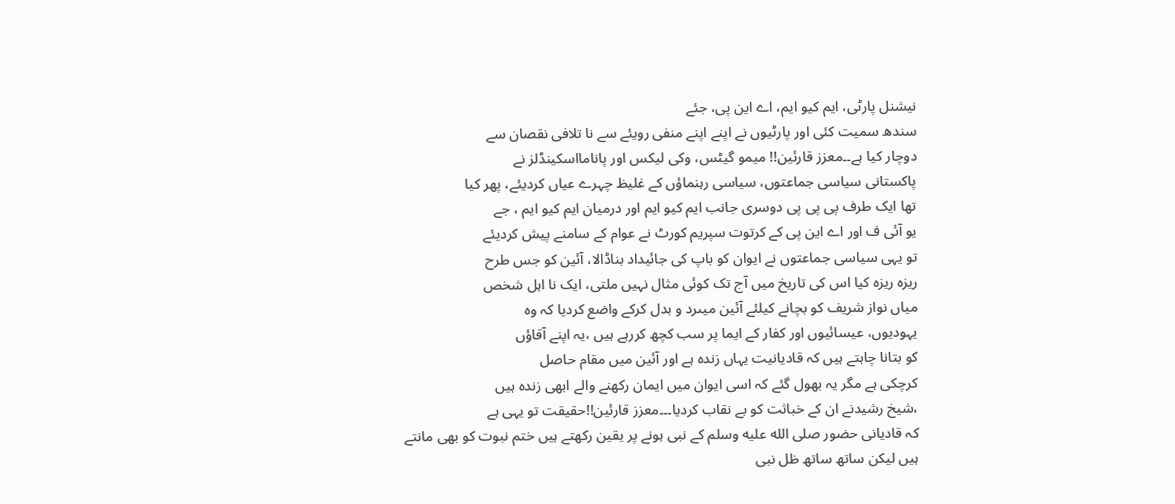نیشنل پارٹی، ایم کیو ایم، اے این پی، جئے
سندھ سمیت کئی اور پارٹیوں نے اپنے اپنے منفی رویئے سے نا تلافی نقصان سے
دوچار کیا ہے۔۔معزز قارئین!! میمو گیٹس، وکی لیکس اور پانامااسکینڈلز نے
پاکستانی سیاسی جماعتوں، سیاسی رہنماؤں کے غلیظ چہرے عیاں کردیئے، پھر کیا
تھا ایک طرف پی پی پی دوسری جانب ایم کیو ایم اور درمیان ایم کیو ایم ، جے
یو آئی ف اور اے این پی کے کرتوت سپریم کورٹ نے عوام کے سامنے پیش کردیئے
تو یہی سیاسی جماعتوں نے ایوان کو باپ کی جائیداد بناڈالا، آئین کو جس طرح
ریزہ ریزہ کیا اس کی تاریخ میں آج تک کوئی مثال نہیں ملتی، ایک نا اہل شخص
میاں نواز شریف کو بچانے کیلئے آئین میںرد و بدل کرکے واضع کردیا کہ وہ
یہودیوں، عیسائیوں اور کفار کے ایما پر سب کچھ کررہے ہیں ،یہ اپنے آقاؤں
کو بتانا چاہتے ہیں کہ قادیانیت یہاں زندہ ہے اور آئین میں مقام حاصل
کرچکی ہے مگر یہ بھول گئے کہ اسی ایوان میں ایمان رکھنے والے ابھی زندہ ہیں
،شیخ رشیدنے ان کے خباثت کو بے نقاب کردیا۔۔۔معزز قارئین!!حقیقت تو یہی ہے
کہ قادیانی حضور صلى الله عليه وسلم کے نبی ہونے پر یقین رکھتے ہیں ختم نبوت کو بھی مانتے
ہیں لیکن ساتھ ساتھ ظل نبی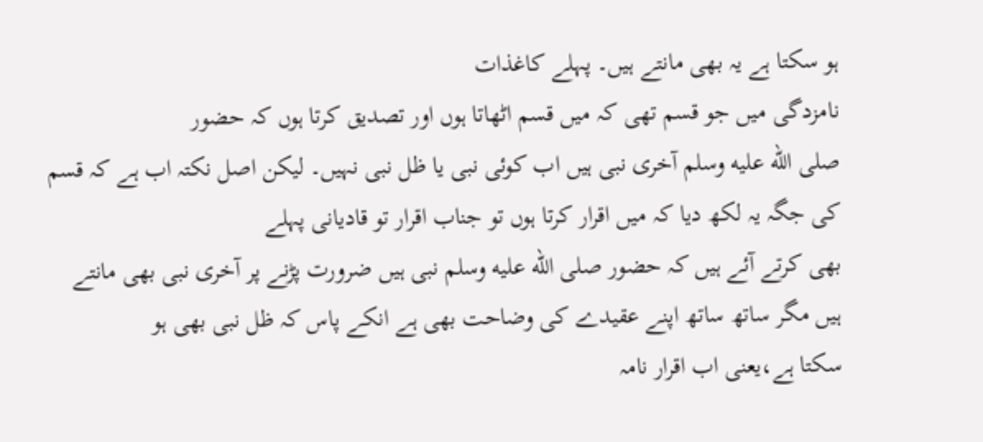ہو سکتا ہے یہ بھی مانتے ہیں۔ پہلے کاغذات
نامزدگی میں جو قسم تھی کہ میں قسم اٹھاتا ہوں اور تصدیق کرتا ہوں کہ حضور
صلى الله عليه وسلم آخری نبی ہیں اب کوئی نبی یا ظل نبی نہیں۔ لیکن اصل نکتہ اب ہے کہ قسم
کی جگہ یہ لکھ دیا کہ میں اقرار کرتا ہوں تو جناب اقرار تو قادیانی پہلے
بھی کرتے آئے ہیں کہ حضور صلى الله عليه وسلم نبی ہیں ضرورت پڑنے پر آخری نبی بھی مانتے
ہیں مگر ساتھ ساتھ اپنے عقیدے کی وضاحت بھی ہے انکے پاس کہ ظل نبی بھی ہو
سکتا ہے،یعنی اب اقرار نامہ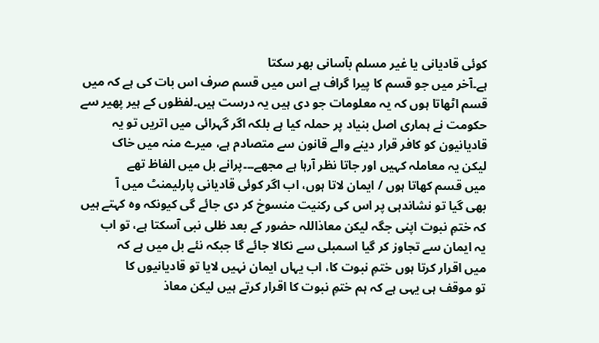کوئی قادیانی یا غیر مسلم بآسانی بھر سکتا
ہے۔آخر میں جو قسم کا پیرا گراف ہے اس میں قسم صرف اس بات کی ہے کہ میں
قسم اٹھاتا ہوں کہ یہ معلومات جو دی ہیں یہ درست ہیں۔لفظوں کے ہیر پھیر سے
حکومت نے ہماری اصل بنیاد پر حملہ کیا ہے بلکہ اگر گہرائی میں اتریں تو یہ
قادیانیون کو کافر قرار دینے والے قانون سے متصادم ہے، میرے منہ میں خاک
لیکن یہ معاملہ کہیں اور جاتا نظر آرہا ہے مجھے۔۔۔پرانے بل میں الفاظ تھے
میں قسم کھاتا ہوں / ایمان لاتا ہوں، اب اگر کوئی قادیانی پارلیمنٹ میں آ
بھی گیا تو نشاندہی پر اس کی رکنیت منسوخ کر دی جائے گی کیونکہ وہ کہتے ہیں
کہ ختمِ نبوت اپنی جگہ لیکن معاذاللہ حضور کے بعد ظلی نبی آسکتا ہے، تو اب
یہ ایمان سے تجاوز کر گیا اسمبلی سے نکالا جائے گا جبکہ نئے بل میں ہے کہ
میں اقرار کرتا ہوں ختمِ نبوت کا، اب یہاں ایمان نہیں لایا تو قادیانیوں کا
تو موقف ہی یہی ہے کہ ہم ختمِ نبوت کا اقرار کرتے ہیں لیکن معاذ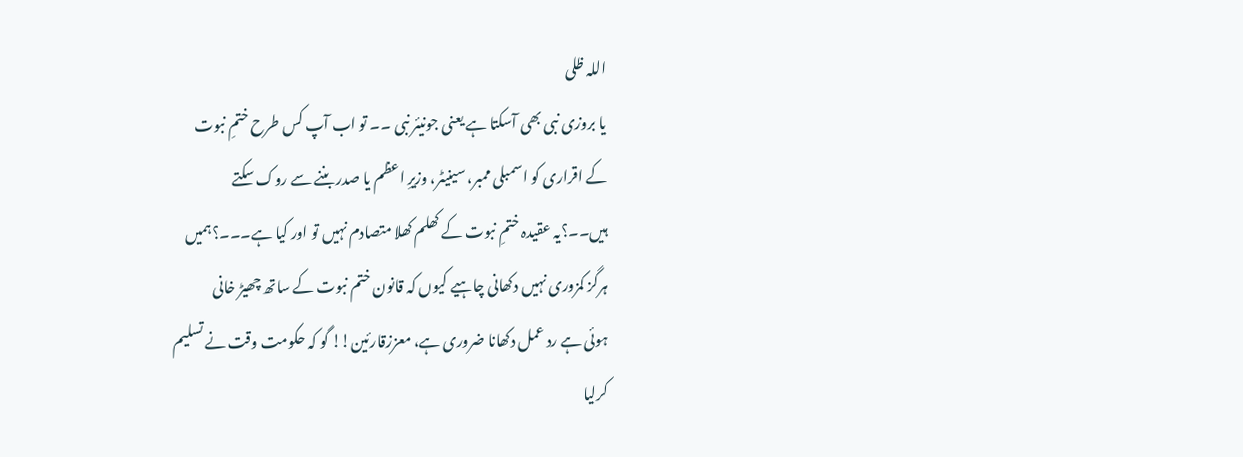اللہ ظلی
یا بروزی نبی بھی آسکتا ہے یعنی جونیئر نبی ۔۔ تو اب آپ کس طرح ختمِ نبوت
کے اقراری کو اسمبلی ممبر، سینیٹر، وزیرِ اعظم یا صدر بننے سے روک سکتے
ہیں۔۔؟یہ عقیدہ ختمِ نبوت کے کھلم کھلا متصادم نہیں تو اور کیا ہے۔۔۔؟ہمیں
ہرگز کمزوری نہیں دکھانی چاہیے کیوں کہ قانون ختم نبوت کے ساتھ چھیڑ خانی
ہوئی ہے رد عمل دکھانا ضروری ہے، معززقارئین!! گو کہ حکومت وقت نے تسلیم
کرلیا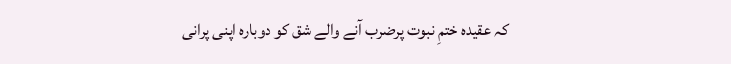کہ عقیدہ ختمِ نبوت پرضرب آنے والے شق کو دوبارہ اپنی پرانی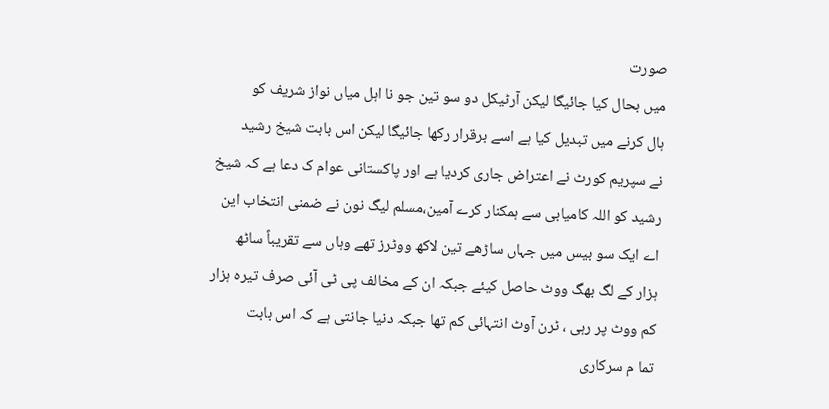صورت
میں بحال کیا جائیگا لیکن آرٹیکل دو سو تین جو نا اہل میاں نواز شریف کو
ہال کرنے میں تبدیل کیا ہے اسے برقرار رکھا جائیگا لیکن اس بابت شیخ رشید
نے سپریم کورٹ نے اعتراض جاری کردیا ہے اور پاکستانی عوام ک دعا ہے کہ شیخ
رشید کو اللہ کامیابی سے ہمکنار کرے آمین،مسلم لیگ نون نے ضمنی انتخاب این
اے ایک سو بیس میں جہاں ساڑھے تین لاکھ ووٹرز تھے وہاں سے تقریباً ساٹھ
ہزار کے لگ بھگ ووٹ حاصل کیئے جبکہ ان کے مخالف پی ٹی آئی صرف تیرہ ہزار
کم ووٹ پر رہی ، ٹرن آوٹ انتہائی کم تھا جبکہ دنیا جانتی ہے کہ اس بابت
تما م سرکاری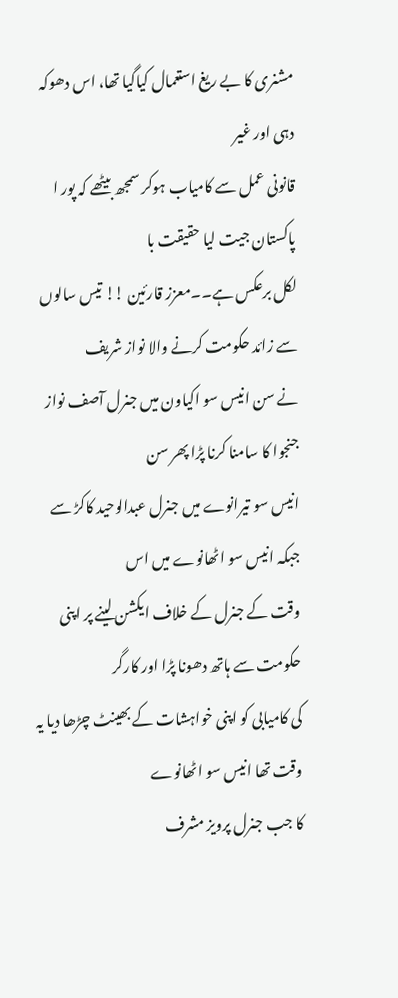مشنری کا بے ریغ استعمال کیاگیا تھا، اس دھوکہ دہی اور غیر
قانونی عمل سے کامیاب ہوکر سمجھ بیٹھے کہ پور ا پاکستان جیت لیا حقیقت با
لکل برعکس ہے۔۔معزز قارئین !! تیس سالوں سے زائد حکومت کرنے والا نواز شریف
نے سن انیس سو اکیاون میں جنرل آصف نواز جنجوا کا سامنا کرنا پڑا پھر سن
انیس سو تیرانوے میں جنرل عبدالوحید کاکڑ سے جبکہ انیس سو اٹھانوے میں اس
وقت کے جنرل کے خلاف ایکشن لینے پر اپنی حکومت سے ہاتھ دھونا پڑا اور کارگر
کی کامیابی کو اپنی خواہشات کے بھینٹ چڑھا دیا یہ وقت تھا انیس سو اٹھانوے
کا جب جنرل پرویز مشرف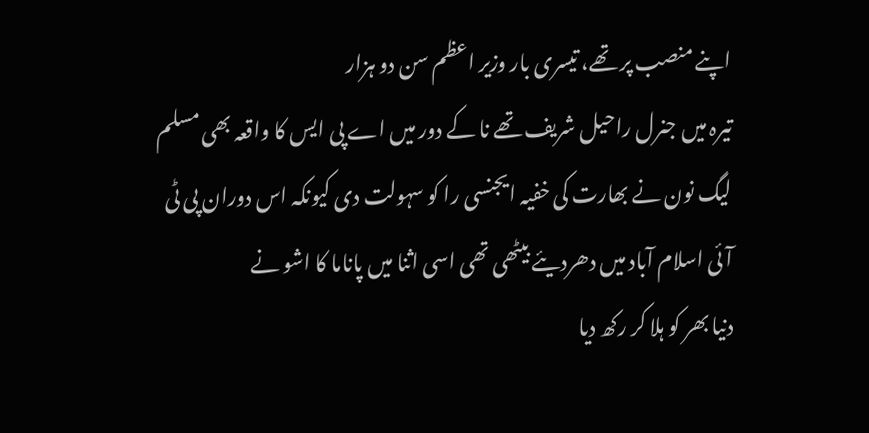اپنے منصب پر تھے، تیسری بار وزیر اعظم سن دو ہزار
تیرہ میں جنرل راحیل شریف تھے نا کے دور میں اے پی ایس کا واقعہ بھی مسلم
لیگ نون نے بھارت کی خفیہ ایجنسی را کو سہولت دی کیونکہ اس دوران پی ٹی
آئی اسلام آباد میں دھردیئے بیٹھی تھی اسی اثنا میں پاناما کا اشو نے
دنیا بھر کو ہلا کر رکھ دیا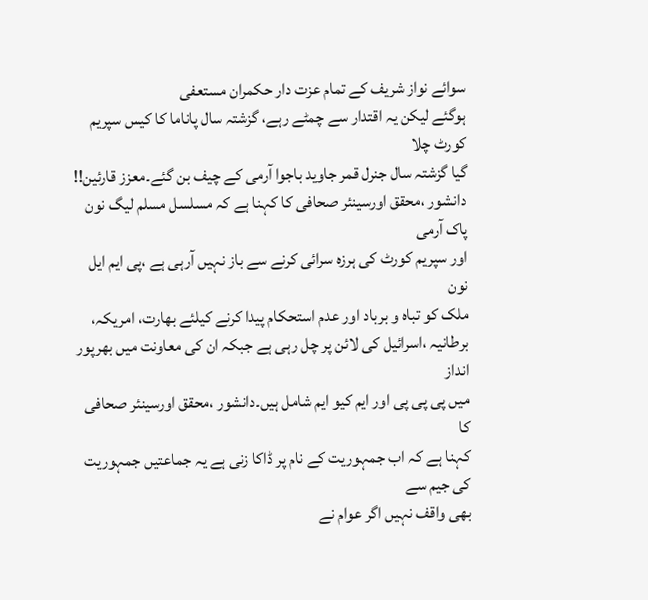سوائے نواز شریف کے تمام عزت دار حکمران مستعفی
ہوگئے لیکن یہ اقتدار سے چمٹے رہے، گزشتہ سال پاناما کا کیس سپریم کورٹ چلا
گیا گزشتہ سال جنرل قمر جاوید باجوا آرمی کے چیف بن گئے۔معزز قارئین!!
دانشور ،محقق اورسینئر صحافی کا کہنا ہے کہ مسلسل مسلم لیگ نون پاک آرمی
اور سپریم کورٹ کی ہرزہ سرائی کرنے سے باز نہیں آرہی ہے ،پی ایم ایل نون
ملک کو تباہ و برباد اور عدم استحکام پیدا کرنے کیلئے بھارت، امریکہ،
برطانیہ ،اسرائیل کی لائن پر چل رہی ہے جبکہ ان کی معاونت میں بھرپور انداز
میں پی پی پی اور ایم کیو ایم شامل ہیں۔دانشور ،محقق اورسینئر صحافی کا
کہنا ہے کہ اب جمہوریت کے نام پر ڈاکا زنی ہے یہ جماعتیں جمہوریت کی جیم سے
بھی واقف نہیں اگر عوام نے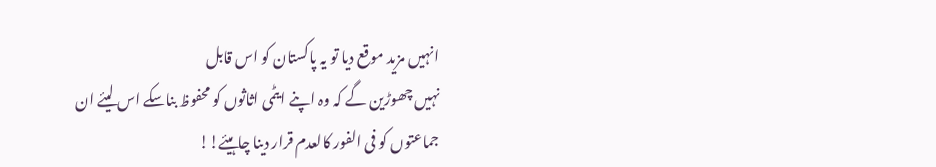انہیں مزید موقع دیا تو یہ پاکستان کو اس قابل
نہیں چھوڑین گے کہ وہ اپنے ایٹمی اثاثوں کو محفوظ بناسکے اس لیئے ان
جماعتوں کو فی الفور کالعدم قرار دینا چاہیئے!!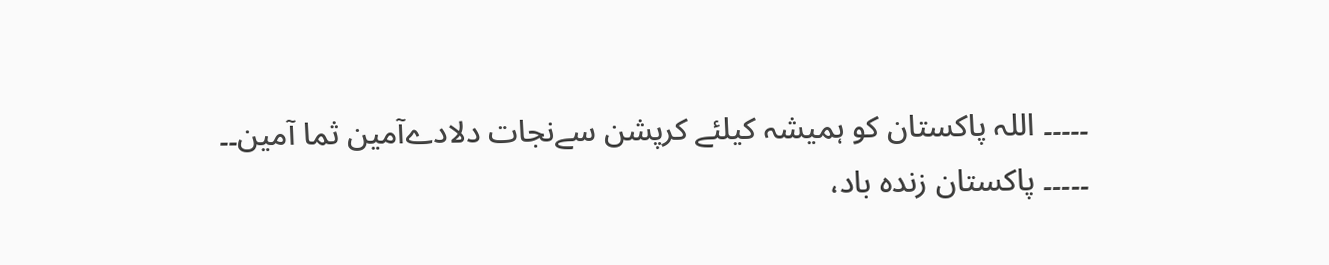۔۔۔۔۔ اللہ پاکستان کو ہمیشہ کیلئے کرپشن سےنجات دلادےآمین ثما آمین۔۔
۔۔۔۔۔ پاکستان زندہ باد،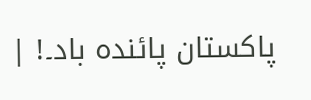پاکستان پائندہ باد۔! |